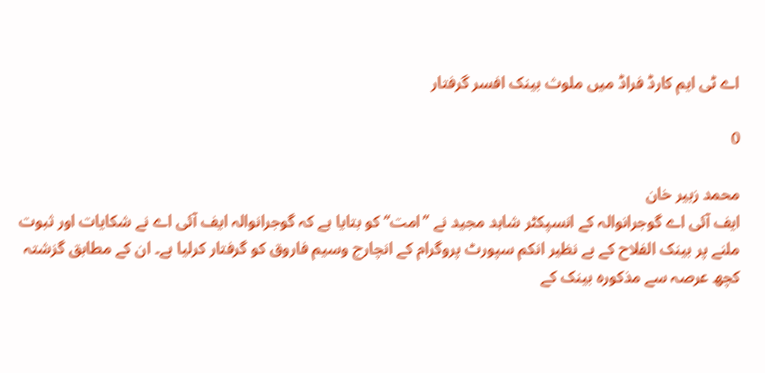اے ٹی ایم کارڈ فراڈ میں ملوث بینک افسر گرفتار

0

محمد زبیر خان
ایف آئی اے گوجرانوالہ کے انسپکٹر شاہد مجید نے ’’امت‘‘ کو بتایا ہے کہ گوجرانوالہ ایف آئی اے نے شکایات اور ثبوت ملنے پر بینک الفلاح کے بے نظیر انکم سپورٹ پروگرام کے انچارج وسیم فاروق کو گرفتار کرلیا ہے۔ ان کے مطابق گزشتہ کچھ عرصہ سے مذکورہ بینک کے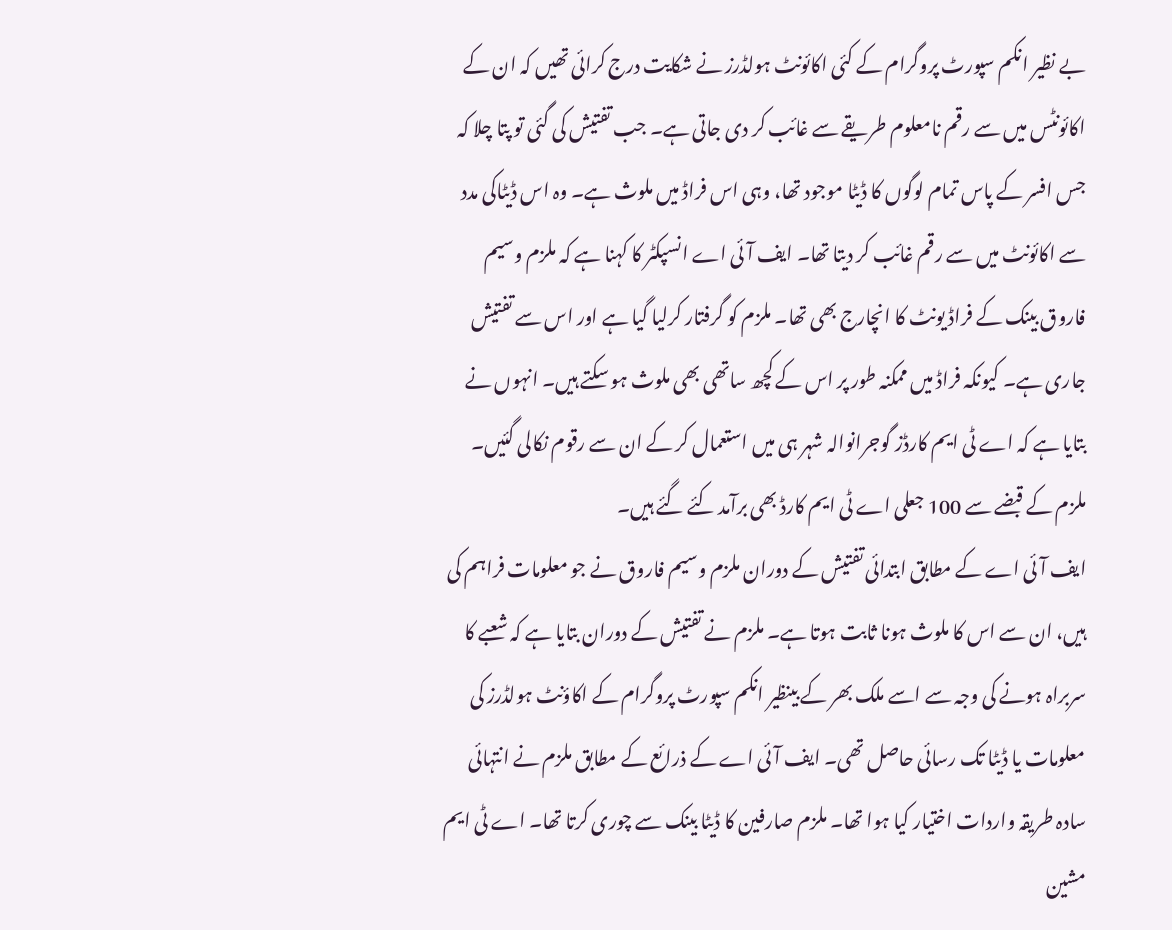بے نظیر انکم سپورٹ پروگرام کے کئی اکائونٹ ہولڈرز نے شکایت درج کرائی تھیں کہ ان کے اکائونٹس میں سے رقم نامعلوم طریقے سے غائب کر دی جاتی ہے۔ جب تفتیش کی گئی تو پتا چلا کہ جس افسر کے پاس تمام لوگوں کا ڈیٹا موجود تھا، وہی اس فراڈ میں ملوث ہے۔ وہ اس ڈیٹاکی مدد سے اکائونٹ میں سے رقم غائب کر دیتا تھا۔ ایف آئی اے انسپکٹر کا کہنا ہے کہ ملزم وسیم فاروق بینک کے فراڈ یونٹ کا انچارج بھی تھا۔ ملزم کو گرفتار کرلیا گیا ہے اور اس سے تفتیش جاری ہے۔ کیونکہ فراڈ میں ممکنہ طور پر اس کے کچھ ساتھی بھی ملوث ہو سکتے ہیں۔ انہوں نے بتایا ہے کہ اے ٹی ایم کارڈز گوجرانوالہ شہر ہی میں استعمال کر کے ان سے رقوم نکالی گئیں۔ ملزم کے قبضے سے 100 جعلی اے ٹی ایم کارڈ بھی برآمد کئے گئے ہیں۔
ایف آئی اے کے مطابق ابتدائی تفتیش کے دوران ملزم وسیم فاروق نے جو معلومات فراہم کی ہیں، ان سے اس کا ملوث ہونا ثابت ہوتا ہے۔ ملزم نے تفتیش کے دوران بتایا ہے کہ شعبے کا سربراہ ہونے کی وجہ سے اسے ملک بھر کے بینظیر انکم سپورٹ پروگرام کے اکاؤنٹ ہولڈرز کی معلومات یا ڈیٹا تک رسائی حاصل تھی۔ ایف آئی اے کے ذرائع کے مطابق ملزم نے انتہائی سادہ طریقہ واردات اختیار کیا ہوا تھا۔ ملزم صارفین کا ڈیٹا بینک سے چوری کرتا تھا۔ اے ٹی ایم مشین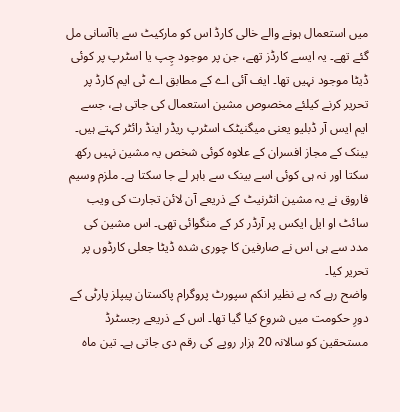میں استعمال ہونے والے خالی کارڈ اس کو مارکیٹ سے باآسانی مل گئے تھے۔ یہ ایسے کارڈز تھے، جن پر موجود چِپ یا اسٹرپ پر کوئی ڈیٹا موجود نہیں تھا۔ ایف آئی اے کے مطابق اے ٹی ایم کارڈ پر تحریر کرنے کیلئے مخصوص مشین استعمال کی جاتی ہے، جسے ایم ایس آر ڈبلیو یعنی میگنیٹک اسٹرپ ریڈر اینڈ رائٹر کہتے ہیں۔ بینک کے مجاز افسران کے علاوہ کوئی شخص یہ مشین نہیں رکھ سکتا اور نہ ہی کوئی اسے بینک سے باہر لے جا سکتا ہے۔ ملزم وسیم فاروق نے یہ مشین انٹرنیٹ کے ذریعے آن لائن تجارت کی ویب سائٹ او ایل ایکس پر آرڈر کر کے منگوائی تھی۔ اس مشین کی مدد سے ہی اس نے صارفین کا چوری شدہ ڈیٹا جعلی کارڈوں پر تحریر کیا۔
واضح رہے کہ بے نظیر انکم سپورٹ پروگرام پاکستان پیپلز پارٹی کے دورِ حکومت میں شروع کیا گیا تھا۔ اس کے ذریعے رجسٹرڈ مستحقین کو سالانہ 20 ہزار روپے کی رقم دی جاتی ہے۔ تین ماہ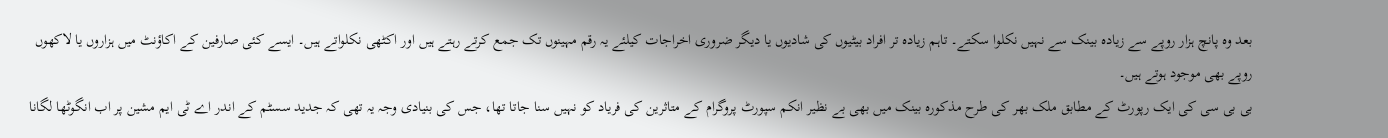بعد وہ پانچ ہزار روپے سے زیادہ بینک سے نہیں نکلوا سکتے۔ تاہم زیادہ تر افراد بیٹیوں کی شادیوں یا دیگر ضروری اخراجات کیلئے یہ رقم مہینوں تک جمع کرتے رہتے ہیں اور اکٹھی نکلواتے ہیں۔ ایسے کئی صارفین کے اکاؤنٹ میں ہزاروں یا لاکھوں روپے بھی موجود ہوتے ہیں۔
بی بی سی کی ایک رپورٹ کے مطابق ملک بھر کی طرح مذکورہ بینک میں بھی بے نظیر انکم سپورٹ پروگرام کے متاثرین کی فریاد کو نہیں سنا جاتا تھا، جس کی بنیادی وجہ یہ تھی کہ جدید سسٹم کے اندر اے ٹی ایم مشین پر اب انگوٹھا لگانا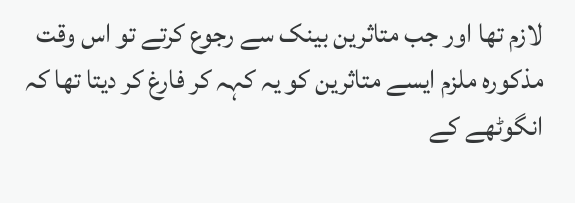لازم تھا اور جب متاثرین بینک سے رجوع کرتے تو اس وقت مذکورہ ملزم ایسے متاثرین کو یہ کہہ کر فارغ کر دیتا تھا کہ انگوٹھے کے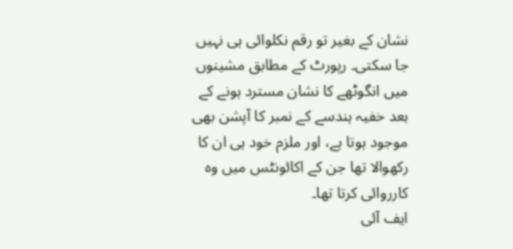نشان کے بغیر تو رقم نکلوائی ہی نہیں جا سکتی۔ رپورٹ کے مطابق مشینوں میں انگوٹھے کا نشان مسترد ہونے کے بعد خفیہ ہندسے کے نمبر کا آپشن بھی موجود ہوتا ہے، اور ملزم خود ہی ان کا رکھوالا تھا جن کے اکائونٹس میں وہ کارروائی کرتا تھا۔
ایف آئی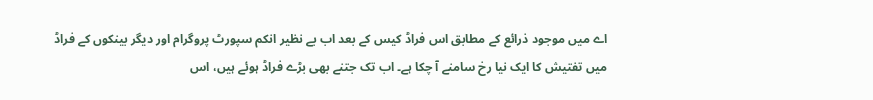اے میں موجود ذرائع کے مطابق اس فراڈ کیس کے بعد اب بے نظیر انکم سپورٹ پروگرام اور دیگر بینکوں کے فراڈ میں تفتیش کا ایک نیا رخ سامنے آ چکا ہے۔ اب تک جتنے بھی بڑے فراڈ ہوئے ہیں، اس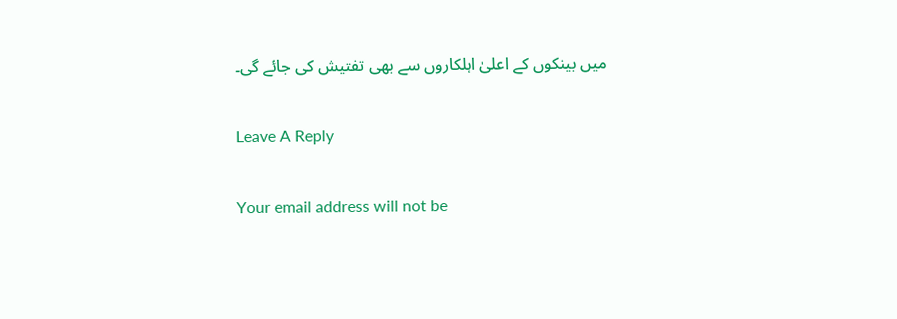میں بینکوں کے اعلیٰ اہلکاروں سے بھی تفتیش کی جائے گی۔

Leave A Reply

Your email address will not be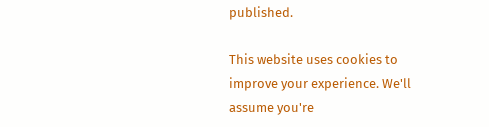published.

This website uses cookies to improve your experience. We'll assume you're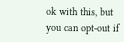ok with this, but you can opt-out if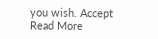you wish. Accept Read More